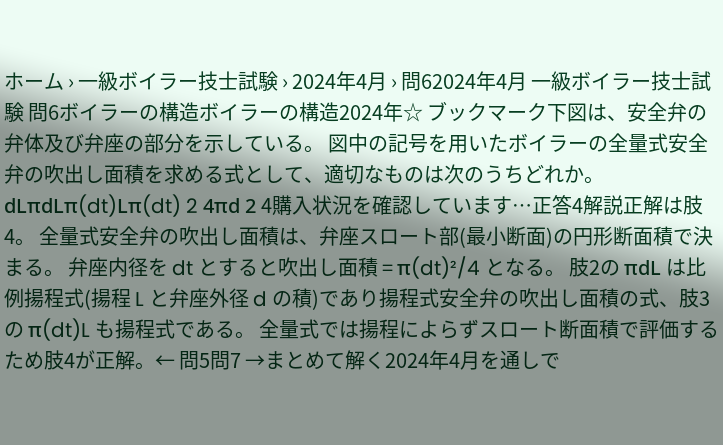ホーム › 一級ボイラー技士試験 › 2024年4月 › 問62024年4月 一級ボイラー技士試験 問6ボイラーの構造ボイラーの構造2024年☆ ブックマーク下図は、安全弁の弁体及び弁座の部分を示している。 図中の記号を用いたボイラーの全量式安全弁の吹出し面積を求める式として、適切なものは次のうちどれか。dLπdLπ(dt)Lπ(dt) 2 4πd 2 4購入状況を確認しています…正答4解説正解は肢4。 全量式安全弁の吹出し面積は、弁座スロート部(最小断面)の円形断面積で決まる。 弁座内径を dt とすると吹出し面積 = π(dt)²/4 となる。 肢2の πdL は比例揚程式(揚程 L と弁座外径 d の積)であり揚程式安全弁の吹出し面積の式、肢3の π(dt)L も揚程式である。 全量式では揚程によらずスロート断面積で評価するため肢4が正解。← 問5問7 →まとめて解く2024年4月を通しで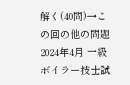解く(40問)→この回の他の問題2024年4月 一級ボイラー技士試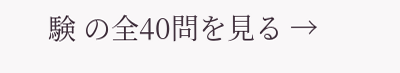験 の全40問を見る →